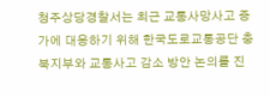청주상당경찰서는 최근 교통사망사고 증가에 대응하기 위해 한국도로교통공단 충북지부와 교통사고 감소 방안 논의를 진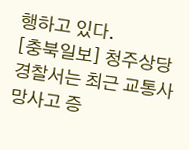행하고 있다.
[충북일보] 청주상당경찰서는 최근 교통사망사고 증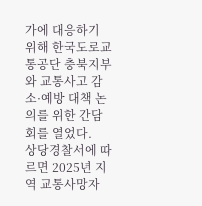가에 대응하기 위해 한국도로교통공단 충북지부와 교통사고 감소·예방 대책 논의를 위한 간담회를 열었다.
상당경찰서에 따르면 2025년 지역 교통사망자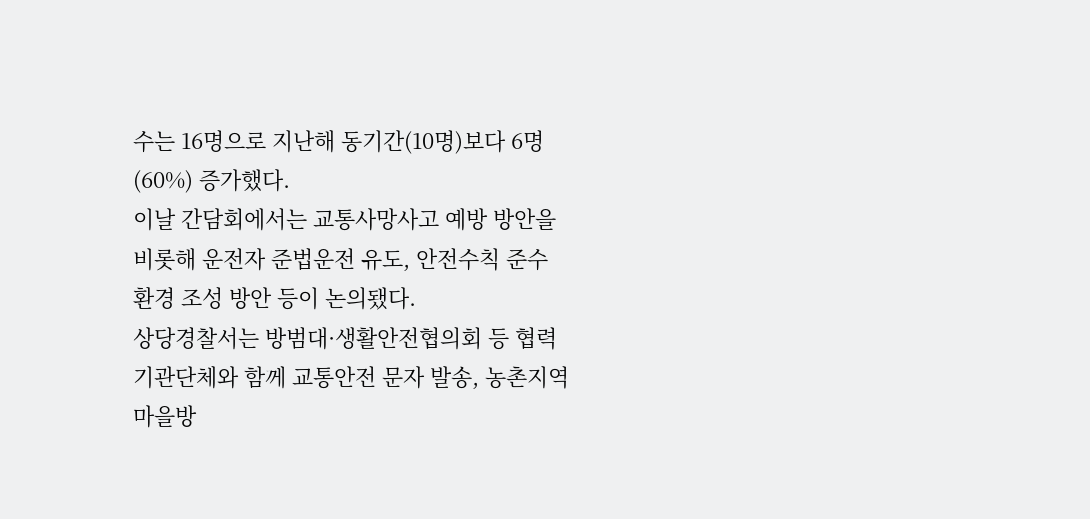수는 16명으로 지난해 동기간(10명)보다 6명(60%) 증가했다.
이날 간담회에서는 교통사망사고 예방 방안을 비롯해 운전자 준법운전 유도, 안전수칙 준수 환경 조성 방안 등이 논의됐다.
상당경찰서는 방범대·생활안전협의회 등 협력기관단체와 함께 교통안전 문자 발송, 농촌지역 마을방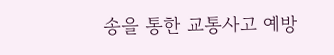송을 통한 교통사고 예방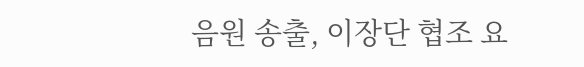음원 송출, 이장단 협조 요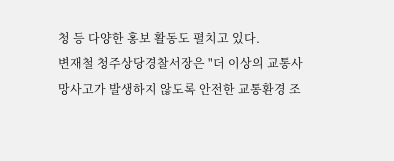청 등 다양한 홍보 활동도 펼치고 있다.
변재철 청주상당경찰서장은 "더 이상의 교통사망사고가 발생하지 않도록 안전한 교통환경 조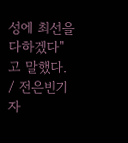성에 최선을 다하겠다"고 말했다. / 전은빈기자